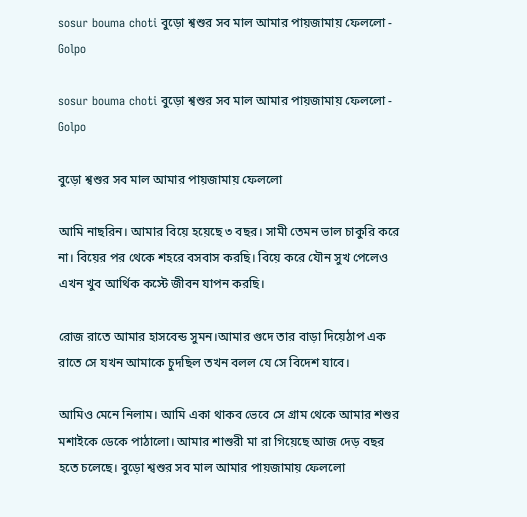sosur bouma choti বুড়ো শ্বশুর সব মাল আমার পায়জামায় ফেললো - Golpo

sosur bouma choti বুড়ো শ্বশুর সব মাল আমার পায়জামায় ফেললো -  Golpo

বুড়ো শ্বশুর সব মাল আমার পায়জামায় ফেললো

আমি নাছরিন। আমার বিয়ে হয়েছে ৩ বছর। সামী তেমন ভাল চাকুরি করে না। বিয়ের পর থেকে শহরে বসবাস করছি। বিয়ে করে যৌন সুখ পেলেও এখন খুব আর্থিক কস্টে জীবন যাপন করছি।

রোজ রাতে আমার হাসবেন্ড সুমন।আমার গুদে তার বাড়া দিয়েঠাপ এক রাতে সে যখন আমাকে চুদছিল তখন বলল যে সে বিদেশ যাবে।

আমিও মেনে নিলাম। আমি একা থাকব ভেবে সে গ্রাম থেকে আমার শশুর মশাইকে ডেকে পাঠালো। আমার শাশুরী মা রা গিয়েছে আজ দেড় বছর হতে চলেছে। বুড়ো শ্বশুর সব মাল আমার পায়জামায় ফেললো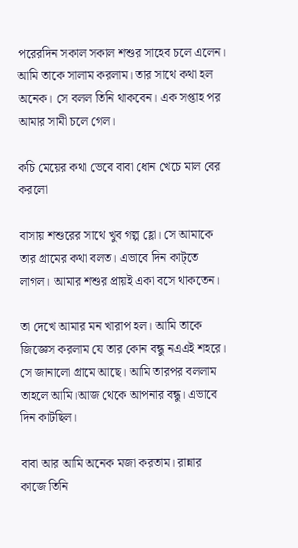পরেরদিন সকাল সকাল শশুর সাহেব চলে এলেন। আমি তাকে সালাম করলাম। তার সাথে কথা হল অনেক। সে বলল তিনি থাকবেন। এক সপ্তাহ পর আমার সামী চলে গেল।

কচি মেয়ের কথা ভেবে বাবা ধোন খেচে মাল বের করলো

বাসায় শশুরের সাথে খুব গল্প হ্লো। সে আমাকে তার গ্রামের কথা বলত। এভাবে দিন কাট্তে লাগল। আমার শশুর প্রায়ই একা বসে থাকতেন।

তা দেখে আমার মন খারাপ হল। আমি তাকে জিজ্ঞেস করলাম যে তার কোন বন্ধু নএএই শহরে। সে জানালো গ্রামে আছে। আমি তারপর বললাম তাহলে আমি।আজ থেকে আপনার বন্ধু। এভাবে দিন কাটছিল।

বাবা আর আমি অনেক মজা করতাম। রান্নার কাজে তিনি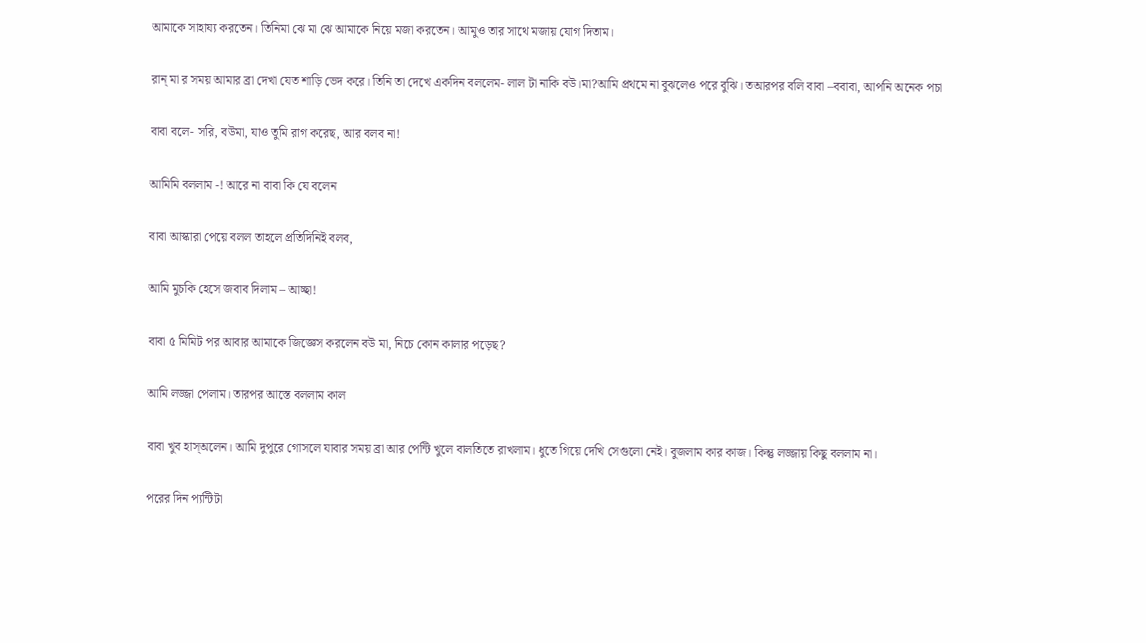আমাকে সাহায্য করতেন। তিনিমা ঝে মা ঝে আমাকে নিয়ে মজা করতেন। আমুও তার সাথে মজায় যোগ দিতাম।

রান্ মা র সময় আমার ব্রা দেখা যেত শাড়ি ভেদ করে। তিনি তা দেখে একদিন বললেম- লাল টা নাকি বউ।মা?আমি প্রথমে না বুঝলেও পরে বুঝি। তআরপর বলি বাবা –ববাবা, আপনি অনেক পচা

বাবা বলে- সরি, বউমা, যাও তুমি রাগ করেছ, আর বলব না!

আমিমি বললাম -! আরে না বাবা কি যে বলেন

বাবা আস্কারা পেয়ে বলল তাহলে প্রতিদিনিই বলব,

আমি মুচকি হেসে জবাব দিলাম – আচ্ছা!

বাবা ৫ মিমিট পর আবার আমাকে জিজ্ঞেস করলেন বউ মা, নিচে কোন কালার পড়েছ?

আমি লজ্জা পেলাম। তারপর আস্তে বললাম কাল

বাবা খুব হাস্অলেন। আমি দুপুরে গোসলে যাবার সময় ব্রা আর পেন্টি খুলে বালতিতে রাখলাম। ধুতে গিয়ে দেখি সেগুলো নেই। বুজলাম কার কাজ। কিন্তু লজ্জায় কিছু বললাম না।

পরের দিন প্যন্টিটা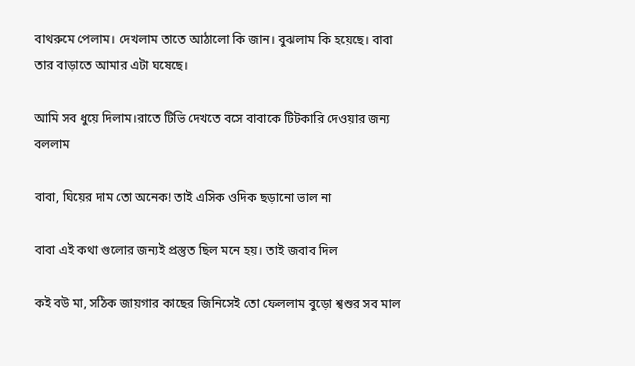বাথরুমে পেলাম। দেখলাম তাতে আঠালো কি জান। বুঝলাম কি হয়েছে। বাবা তার বাড়াতে আমার এটা ঘষেছে।

আমি সব ধুয়ে দিলাম।রাতে টিভি দেখতে বসে বাবাকে টিটকারি দেওয়ার জন্য বললাম

বাবা, ঘিয়ের দাম তো অনেক! তাই এসিক ওদিক ছড়ানো ভাল না

বাবা এই কথা গুলোর জন্যই প্রস্তুত ছিল মনে হয়। তাই জবাব দিল

কই বউ মা, সঠিক জায়গার কাছের জিনিসেই তো ফেললাম বুড়ো শ্বশুর সব মাল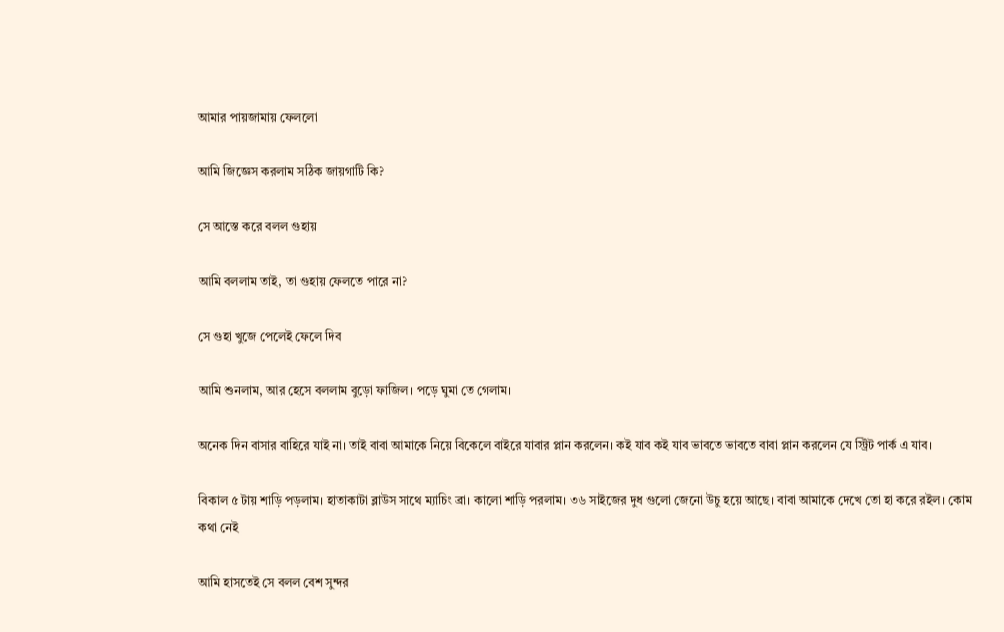আমার পায়জামায় ফেললো

আমি জিজ্ঞেস করলাম সঠিক জায়গাটি কি?

সে আস্তে করে বলল গুহায়

আমি বললাম তাই, তা গুহায় ফেলতে পারে না?

সে গুহা খুজে পেলেই ফেলে দিব

আমি শুনলাম, আর হেসে বললাম বুড়ো ফাজিল। পড়ে ঘুমা তে গেলাম।

অনেক দিন বাসার বাহিরে যাই না। তাই বাবা আমাকে নিয়ে বিকেলে বাইরে যাবার প্লান করলেন। কই যাব কই যাব ভাবতে ভাবতে বাবা প্লান করলেন যে স্ট্রিট পার্ক এ যাব।

বিকাল ৫ টায় শাড়ি পড়লাম। হাতাকাটা ব্লাউস সাথে ম্যাচিং ব্রা। কালো শাড়ি পরলাম। ৩৬ সাইজের দুধ গুলো জেনো উচু হয়ে আছে। বাবা আমাকে দেখে তো হা করে রইল। কোম কথা নেই

আমি হাসতেই সে বলল বেশ সুন্দর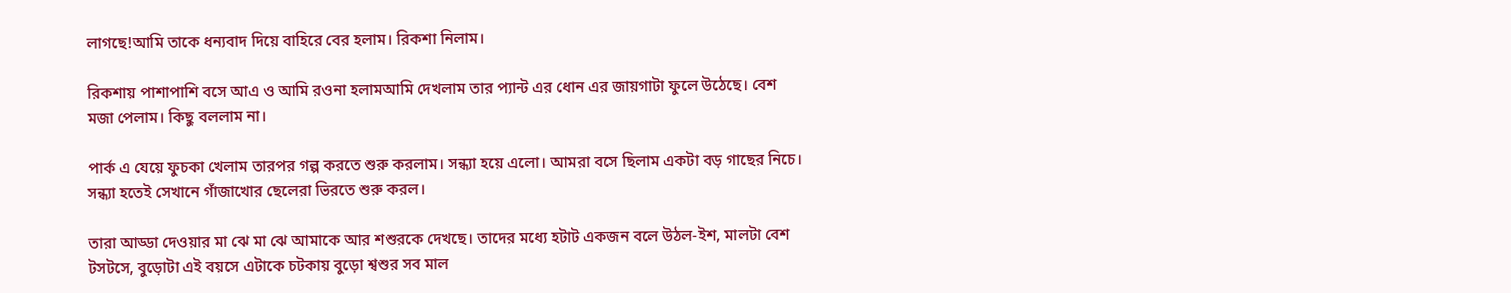লাগছে!আমি তাকে ধন্যবাদ দিয়ে বাহিরে বের হলাম। রিকশা নিলাম।

রিকশায় পাশাপাশি বসে আএ ও আমি রওনা হলামআমি দেখলাম তার প্যান্ট এর ধোন এর জায়গাটা ফুলে উঠেছে। বেশ মজা পেলাম। কিছু বললাম না।

পার্ক এ যেয়ে ফুচকা খেলাম তারপর গল্প করতে শুরু করলাম। সন্ধ্যা হয়ে এলো। আমরা বসে ছিলাম একটা বড় গাছের নিচে। সন্ধ্যা হতেই সেখানে গাঁজাখোর ছেলেরা ভিরতে শুরু করল।

তারা আড্ডা দেওয়ার মা ঝে মা ঝে আমাকে আর শশুরকে দেখছে। তাদের মধ্যে হটাট একজন বলে উঠল-ইশ, মালটা বেশ টসটসে, বুড়োটা এই বয়সে এটাকে চটকায় বুড়ো শ্বশুর সব মাল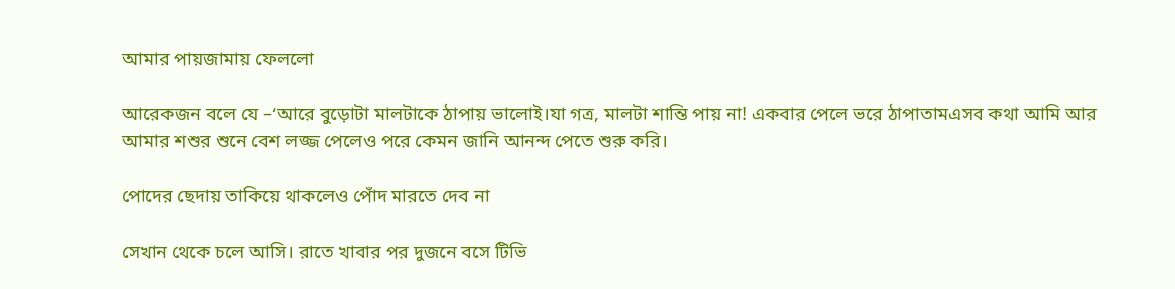আমার পায়জামায় ফেললো

আরেকজন বলে যে –‘আরে বুড়োটা মালটাকে ঠাপায় ভালোই।যা গত্র, মালটা শান্তি পায় না! একবার পেলে ভরে ঠাপাতামএসব কথা আমি আর আমার শশুর শুনে বেশ লজ্জ পেলেও পরে কেমন জানি আনন্দ পেতে শুরু করি।

পোদের ছেদায় তাকিয়ে থাকলেও পোঁদ মারতে দেব না

সেখান থেকে চলে আসি। রাতে খাবার পর দুজনে বসে টিভি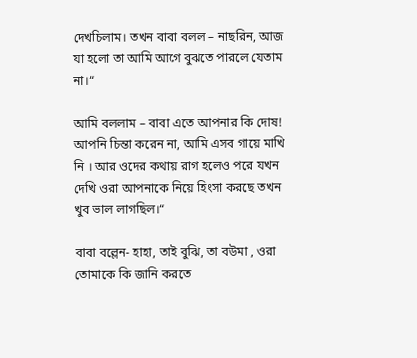দেখচিলাম। তখন বাবা বলল – নাছরিন, আজ যা হলো তা আমি আগে বুঝতে পারলে যেতাম না।“

আমি বললাম – বাবা এতে আপনার কি দোষ! আপনি চিন্তা করেন না, আমি এসব গায়ে মাখি নি । আর ওদের কথায় রাগ হলেও পরে যখন দেখি ওরা আপনাকে নিয়ে হিংসা করছে তখন খুব ভাল লাগছিল।“

বাবা বল্লেন- হাহা, তাই বুঝি, তা বউমা , ওরা তোমাকে কি জানি করতে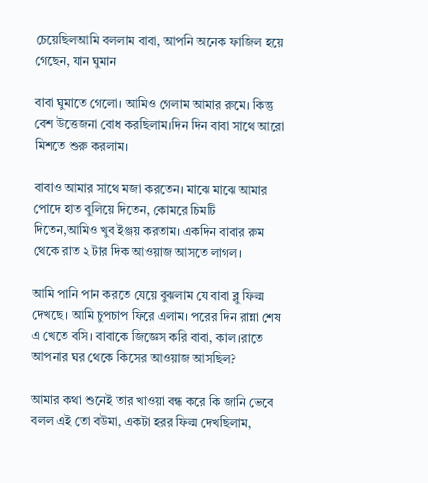চেয়েছিলআমি বললাম বাবা, আপনি অনেক ফাজিল হয়ে গেছেন, যান ঘুমান

বাবা ঘুমাতে গেলো। আমিও গেলাম আমার রুমে। কিন্তু বেশ উত্তেজনা বোধ করছিলাম।দিন দিন বাবা সাথে আরো মিশতে শুরু করলাম।

বাবাও আমার সাথে মজা করতেন। মাঝে মাঝে আমার পোদে হাত বুলিয়ে দিতেন, কোমরে চিমটি দিতেন,আমিও খুব ইঞ্জয় করতাম। একদিন বাবার রুম থেকে রাত ২ টার দিক আওয়াজ আসতে লাগল।

আমি পানি পান করতে যেয়ে বুঝলাম যে বাবা ব্লু ফিল্ম দেখছে। আমি চুপচাপ ফিরে এলাম। পরের দিন রান্না শেষ এ খেতে বসি। বাবাকে জিজ্ঞেস করি বাবা, কাল।রাতে আপনার ঘর থেকে কিসের আওয়াজ আসছিল?

আমার কথা শুনেই তার খাওয়া বন্ধ করে কি জানি ভেবে বলল এই তো বউমা, একটা হরর ফিল্ম দেখছিলাম,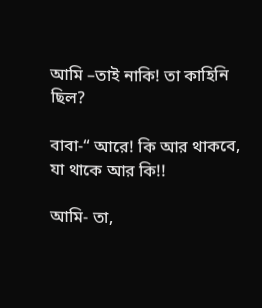আমি –তাই নাকি! তা কাহিনি ছিল?

বাবা-“ আরে! কি আর থাকবে, যা থাকে আর কি!!

আমি- তা,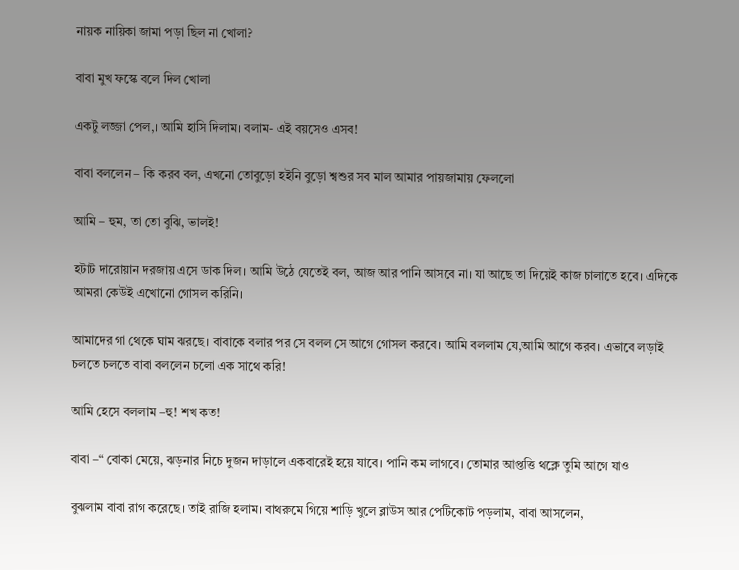নায়ক নায়িকা জামা পড়া ছিল না খোলা?

বাবা মুখ ফস্কে বলে দিল খোলা

একটু লজ্জা পেল,। আমি হাসি দিলাম। বলাম- এই বয়সেও এসব!

বাবা বললেন – কি করব বল, এখনো তোবুড়ো হইনি বুড়ো শ্বশুর সব মাল আমার পায়জামায় ফেললো

আমি – হুম, তা তো বুঝি, ভালই!

হটাট দারোয়ান দরজায় এসে ডাক দিল। আমি উঠে যেতেই বল, আজ আর পানি আসবে না। যা আছে তা দিয়েই কাজ চালাতে হবে। এদিকে আমরা কেউই এখোনো গোসল করিনি।

আমাদের গা থেকে ঘাম ঝরছে। বাবাকে বলার পর সে বলল সে আগে গোসল করবে। আমি বললাম যে,আমি আগে করব। এভাবে লড়াই চলতে চলতে বাবা বললেন চলো এক সাথে করি!

আমি হেসে বললাম –হু! শখ কত!

বাবা –“ বোকা মেয়ে, ঝড়নার নিচে দুজন দাড়ালে একবারেই হয়ে যাবে। পানি কম লাগবে। তোমার আপ্তত্তি থক্লে তুমি আগে যাও

বুঝলাম বাবা রাগ করেছে। তাই রাজি হলাম। বাথরুমে গিয়ে শাড়ি খুলে ব্লাউস আর পেটিকোট পড়লাম, বাবা আসলেন,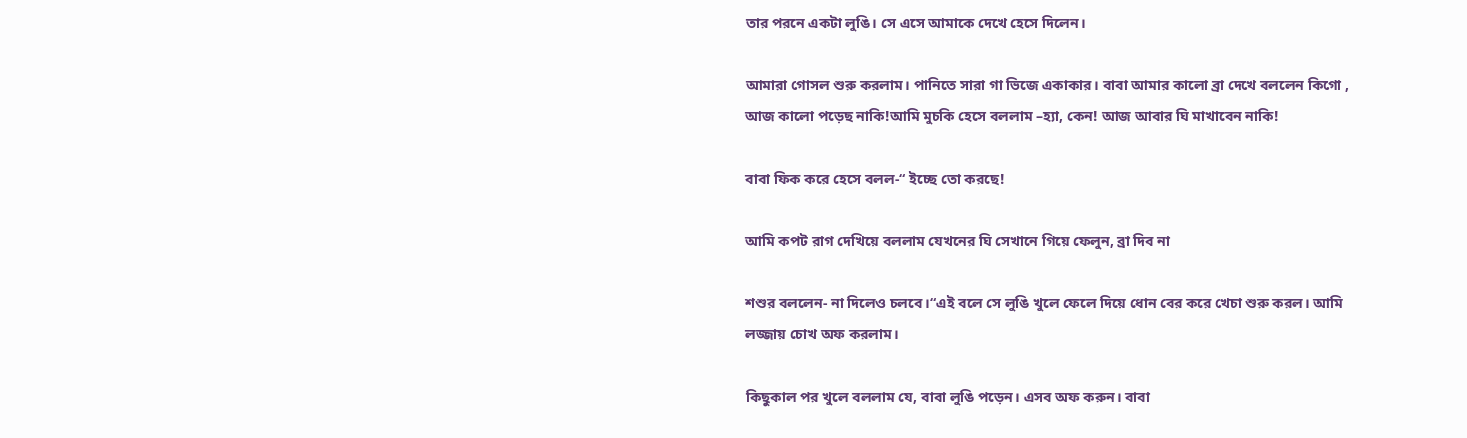তার পরনে একটা লুঙি। সে এসে আমাকে দেখে হেসে দিলেন।

আমারা গোসল শুরু করলাম। পানিতে সারা গা ভিজে একাকার। বাবা আমার কালো ব্রা দেখে বললেন কিগো , আজ কালো পড়েছ নাকি!আমি মুচকি হেসে বললাম –হ্যা, কেন! আজ আবার ঘি মাখাবেন নাকি!

বাবা ফিক করে হেসে বলল-“ ইচ্ছে তো করছে!

আমি কপট রাগ দেখিয়ে বললাম যেখনের ঘি সেখানে গিয়ে ফেলুন, ব্রা দিব না

শশুর বললেন- না দিলেও চলবে।“এই বলে সে লুঙি খুলে ফেলে দিয়ে ধোন বের করে খেচা শুরু করল। আমি লজ্জায় চোখ অফ করলাম।

কিছুকাল পর খুলে বললাম যে, বাবা লুঙি পড়েন। এসব অফ করুন। বাবা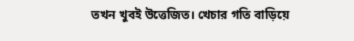তখন খুবই উত্তেজিত। খেচার গতি বাড়িয়ে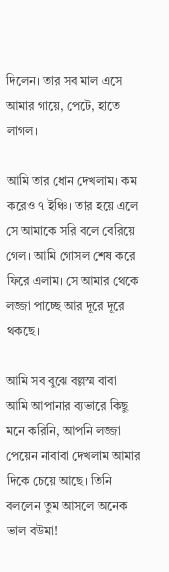দিলেন। তার সব মাল এসে আমার গায়ে, পেটে, হাতে লাগল।

আমি তার ধোন দেখলাম। কম করেও ৭ ইঞ্চি। তার হয়ে এলে সে আমাকে সরি বলে বেরিয়ে গেল। আমি গোসল শেষ করে ফিরে এলাম। সে আমার থেকে লজ্জা পাচ্ছে আর দূরে দূরে থকছে।

আমি সব বুঝে বল্লস্ম বাবা আমি আপানার ব্যভারে কিছু মনে করিনি, আপনি লজ্জা পেয়েন নাবাবা দেখলাম আমার দিকে চেয়ে আছে। তিনি বললেন তুম আসলে অনেক ভাল বউমা!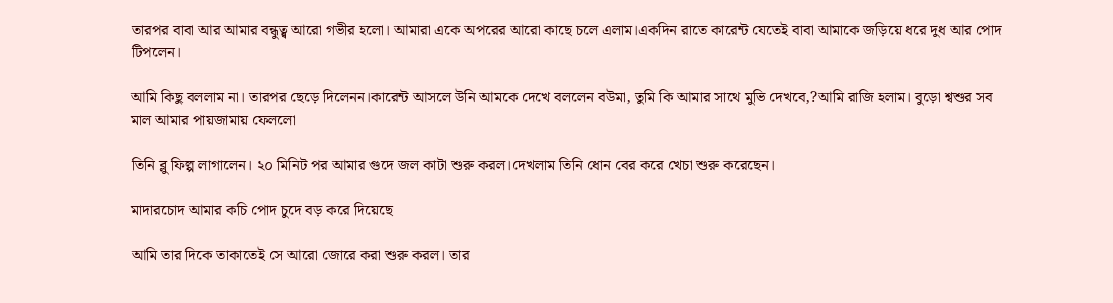তারপর বাবা আর আমার বন্ধুত্ব্ব আরো গভীর হলো। আমারা একে অপরের আরো কাছে চলে এলাম।একদিন রাতে কারেন্ট যেতেই বাবা আমাকে জড়িয়ে ধরে দুধ আর পোদ টিপলেন।

আমি কিছু বললাম না। তারপর ছেড়ে দিলেনন।কারেন্ট আসলে উনি আমকে দেখে বললেন বউমা, তুমি কি আমার সাথে মুভি দেখবে,?আমি রাজি হলাম। বুড়ো শ্বশুর সব মাল আমার পায়জামায় ফেললো

তিনি ব্লু ফিল্প লাগালেন। ২০ মিনিট পর আমার গুদে জল কাটা শুরু করল।দেখলাম তিনি ধোন বের করে খেচা শুরু করেছেন।

মাদারচোদ আমার কচি পোদ চুদে বড় করে দিয়েছে

আমি তার দিকে তাকাতেই সে আরো জোরে করা শুরু করল। তার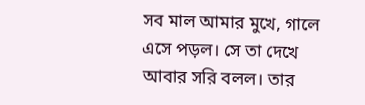সব মাল আমার মুখে, গালে এসে পড়ল। সে তা দেখে আবার সরি বলল। তার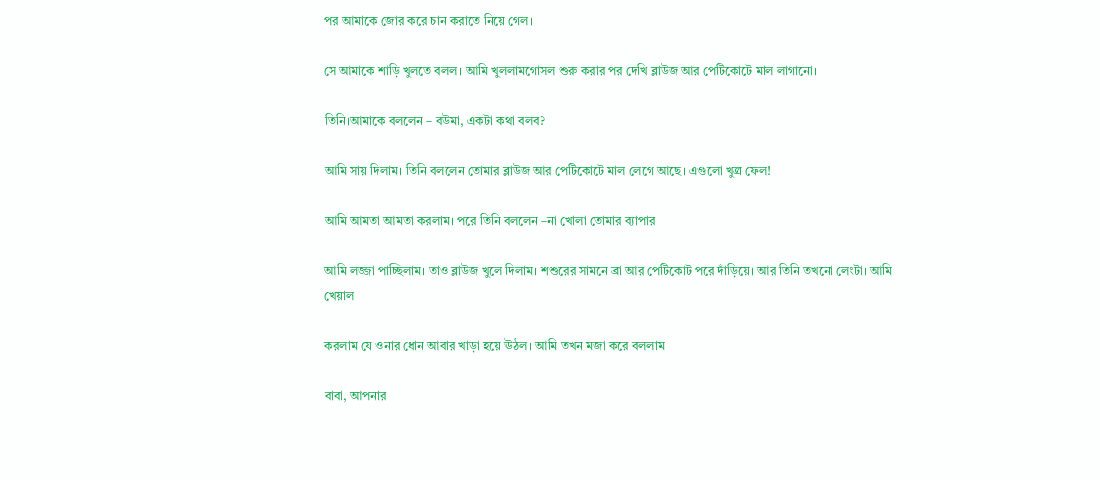পর আমাকে জোর করে চান করাতে নিয়ে গেল।

সে আমাকে শাড়ি খুলতে বলল। আমি খুললামগোসল শুরু করার পর দেখি ব্লাউজ আর পেটিকোটে মাল লাগানো।

তিনি।আমাকে বললেন – বউমা, একটা কথা বলব?

আমি সায় দিলাম। তিনি বললেন তোমার ব্লাউজ আর পেটিকোটে মাল লেগে আছে। এগুলো খুল্র ফেল!

আমি আমতা আমতা করলাম। পরে তিনি বললেন –না খোলা তোমার ব্যাপার

আমি লজ্জা পাচ্ছিলাম। তাও ব্লাউজ খুলে দিলাম। শশুরের সামনে ব্রা আর পেটিকোট পরে দাঁড়িয়ে। আর তিনি তখনো লেংটা। আমি খেয়াল

করলাম যে ওনার ধোন আবার খাড়া হয়ে ঊঠল। আমি তখন মজা করে বললাম

বাবা, আপনার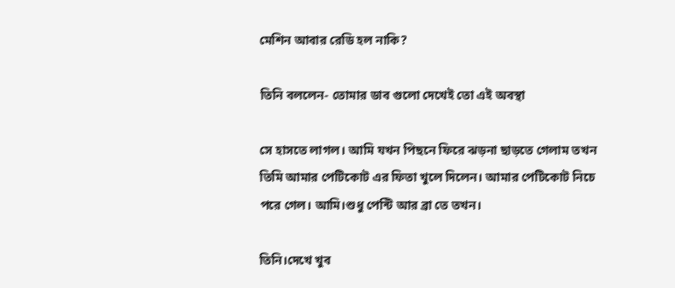মেশিন আবার রেডি হল নাকি?

তিনি বললেন- তোমার ডাব গুলো দেখেই তো এই অবস্থা

সে হাসতে লাগল। আমি যখন পিছনে ফিরে ঝড়না ছাড়তে গেলাম তখন তিমি আমার পেটিকোট এর ফিতা খুলে দিলেন। আমার পেটিকোট নিচে পরে গেল। আমি।শুধু পেন্টি আর ব্রা তে তখন।

তিনি।দেখে খুব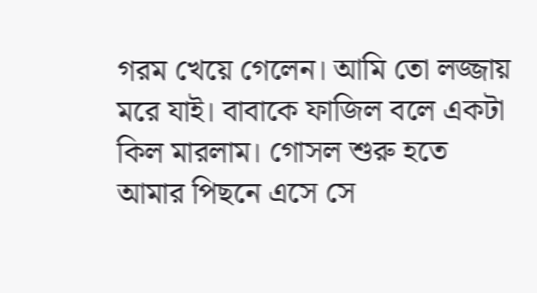গরম খেয়ে গেলেন। আমি তো লজ্জায় মরে যাই। বাবাকে ফাজিল বলে একটা কিল মারলাম। গোসল শুরু হতে আমার পিছনে এসে সে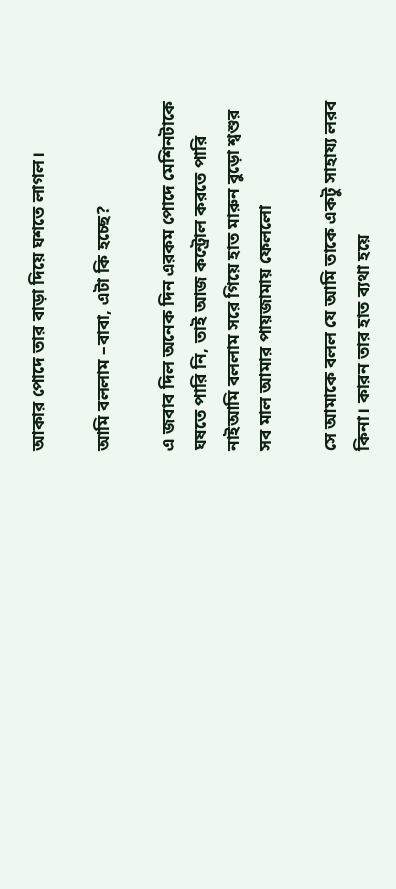আকার পোদে তার বাড়া দিয়ে ঘশতে লাগল।

আমি বললাম –বাবা, এটা কি হচ্ছে?

এ জবাব দিল অনেক দিন এরকম পোদে মেশিনটাকে ঘষতে পারি নি, তাই আজ কন্ট্রোল করতে পারি নাইআমি বললাম সরে গিয়ে হাত মারুন বুড়ো শ্বশুর সব মাল আমার পায়জামায় ফেললো

সে আমাকে বলল যে আমি তাকে একটু সাহায্য লরব কিনা। কারন তার হাত ব্যথা হয়ে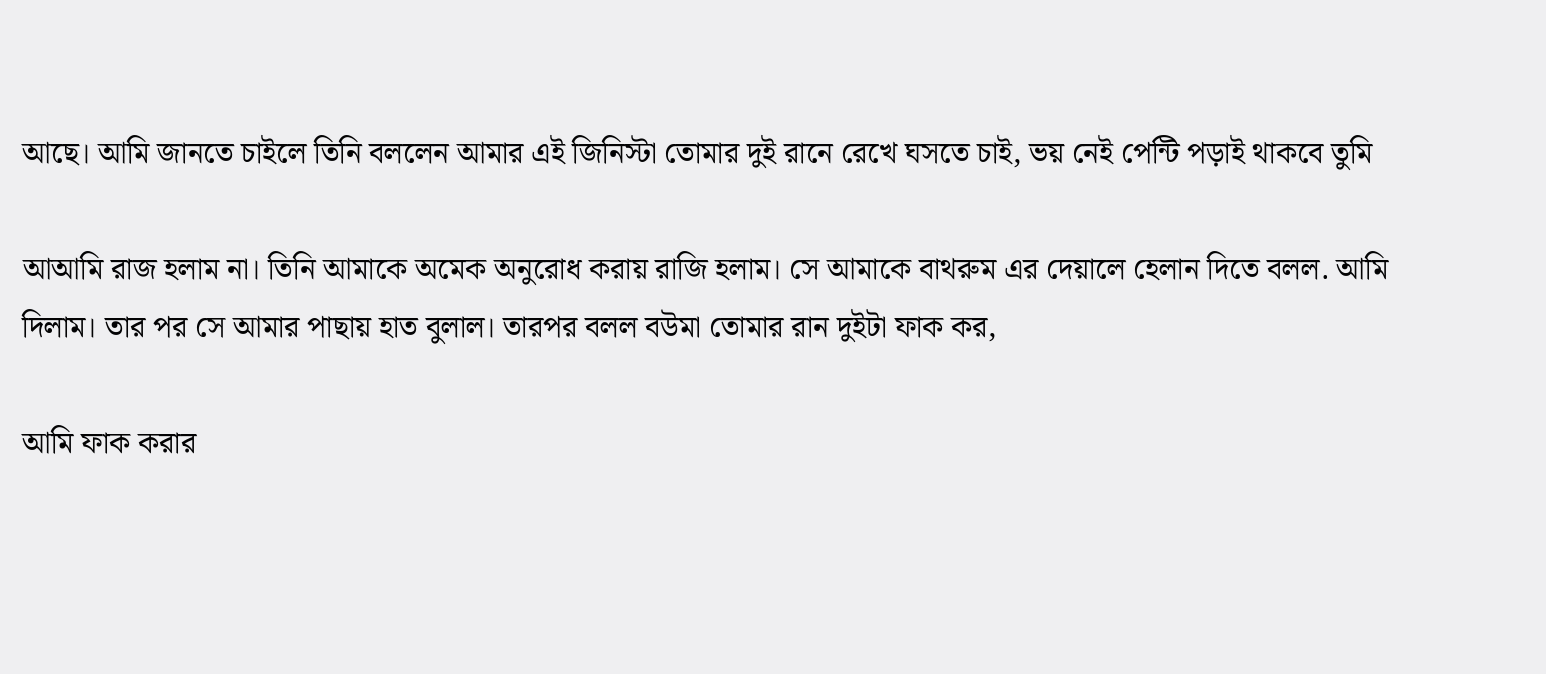আছে। আমি জানতে চাইলে তিনি বললেন আমার এই জিনিস্টা তোমার দুই রানে রেখে ঘসতে চাই, ভয় নেই পেন্টি পড়াই থাকবে তুমি

আআমি রাজ হলাম না। তিনি আমাকে অমেক অনুরোধ করায় রাজি হলাম। সে আমাকে বাথরুম এর দেয়ালে হেলান দিতে বলল. আমি দিলাম। তার পর সে আমার পাছায় হাত বুলাল। তারপর বলল বউমা তোমার রান দুইটা ফাক কর,

আমি ফাক করার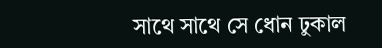সাথে সাথে সে ধোন ঢুকাল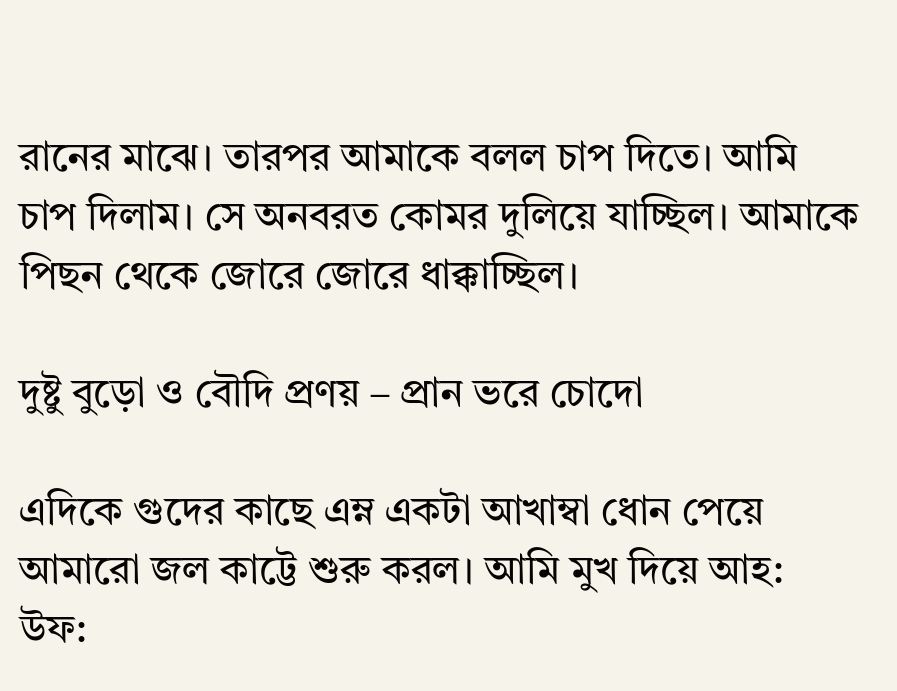রানের মাঝে। তারপর আমাকে বলল চাপ দিতে। আমি চাপ দিলাম। সে অনবরত কোমর দুলিয়ে যাচ্ছিল। আমাকে পিছন থেকে জোরে জোরে ধাক্কাচ্ছিল।

দুষ্টু বুড়ো ও বৌদি প্রণয় – প্রান ভরে চোদো

এদিকে গুদের কাছে এম্ন একটা আখাম্বা ধোন পেয়ে আমারো জল কাট্টে শুরু করল। আমি মুখ দিয়ে আহ: উফ: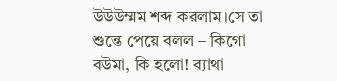উউউম্মম শব্দ করলাম।সে তা শুন্তে পেয়ে বলল – কিগো বউমা, কি হলো! ব্যাথা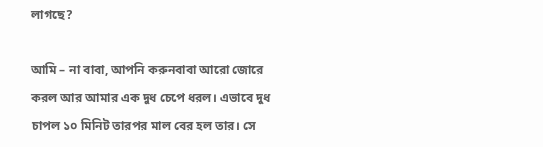লাগছে?

আমি – না বাবা, আপনি করুনবাবা আরো জোরে করল আর আমার এক দুধ চেপে ধরল। এভাবে দুধ চাপল ১০ মিনিট তারপর মাল বের হল তার। সে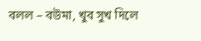বলল – বউমা, খুব সুখ দিলে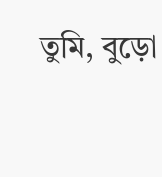তুমি, বুড়ো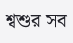শ্বশুর সব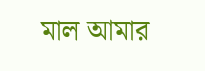মাল আমার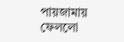পায়জামায় ফেললো